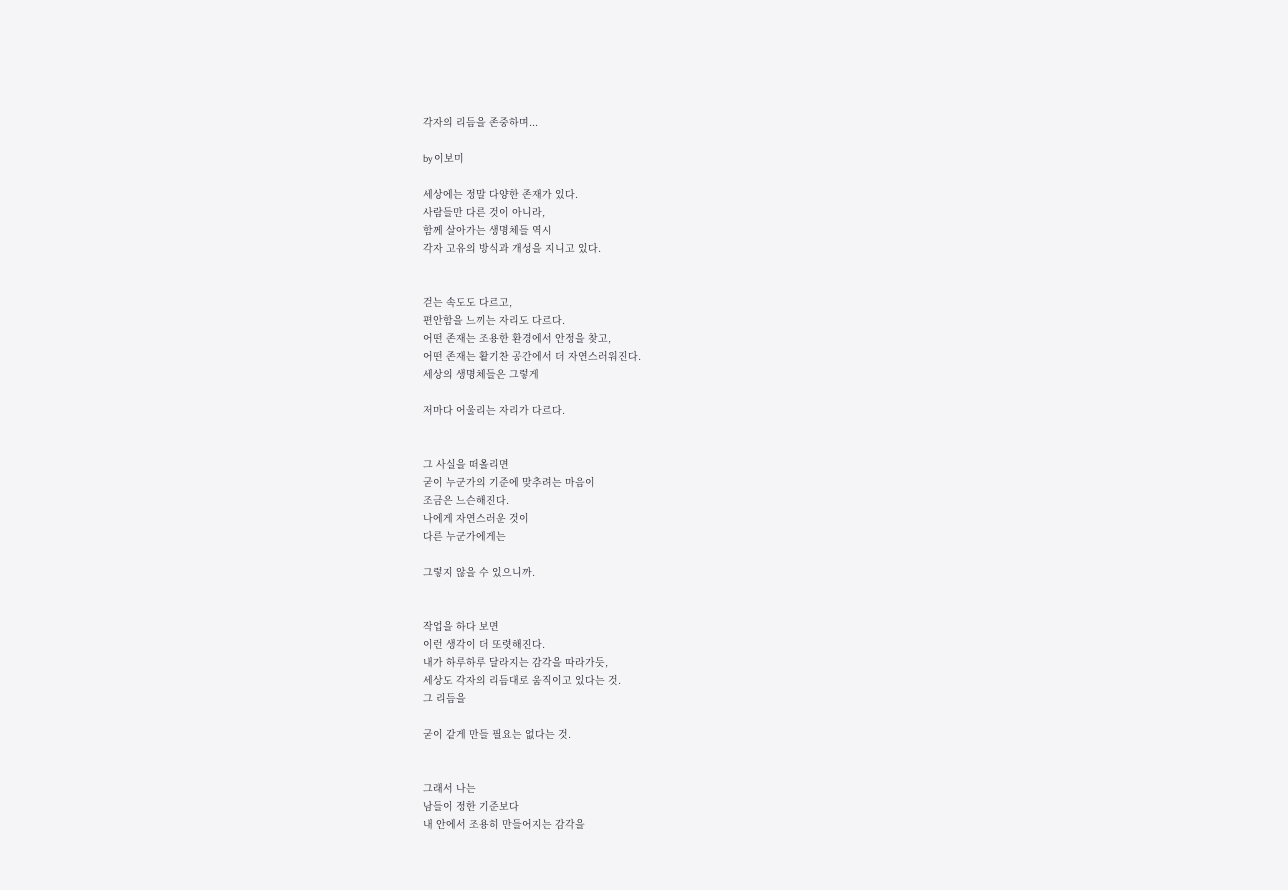각자의 리듬을 존중하며...

by 이보미

세상에는 정말 다양한 존재가 있다.
사람들만 다른 것이 아니라,
함께 살아가는 생명체들 역시
각자 고유의 방식과 개성을 지니고 있다.


걷는 속도도 다르고,
편안함을 느끼는 자리도 다르다.
어떤 존재는 조용한 환경에서 안정을 찾고,
어떤 존재는 활기찬 공간에서 더 자연스러워진다.
세상의 생명체들은 그렇게

저마다 어울리는 자리가 다르다.


그 사실을 떠올리면
굳이 누군가의 기준에 맞추려는 마음이
조금은 느슨해진다.
나에게 자연스러운 것이
다른 누군가에게는

그렇지 않을 수 있으니까.


작업을 하다 보면
이런 생각이 더 또렷해진다.
내가 하루하루 달라지는 감각을 따라가듯,
세상도 각자의 리듬대로 움직이고 있다는 것.
그 리듬을

굳이 같게 만들 필요는 없다는 것.


그래서 나는
남들이 정한 기준보다
내 안에서 조용히 만들어지는 감각을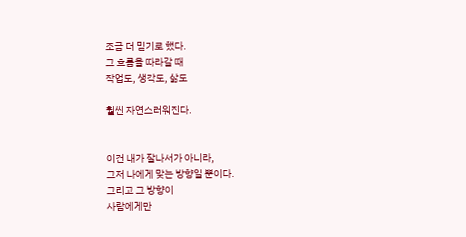조금 더 믿기로 했다.
그 흐름을 따라갈 때
작업도, 생각도, 삶도

훨씬 자연스러워진다.


이건 내가 잘나서가 아니라,
그저 나에게 맞는 방향일 뿐이다.
그리고 그 방향이
사람에게만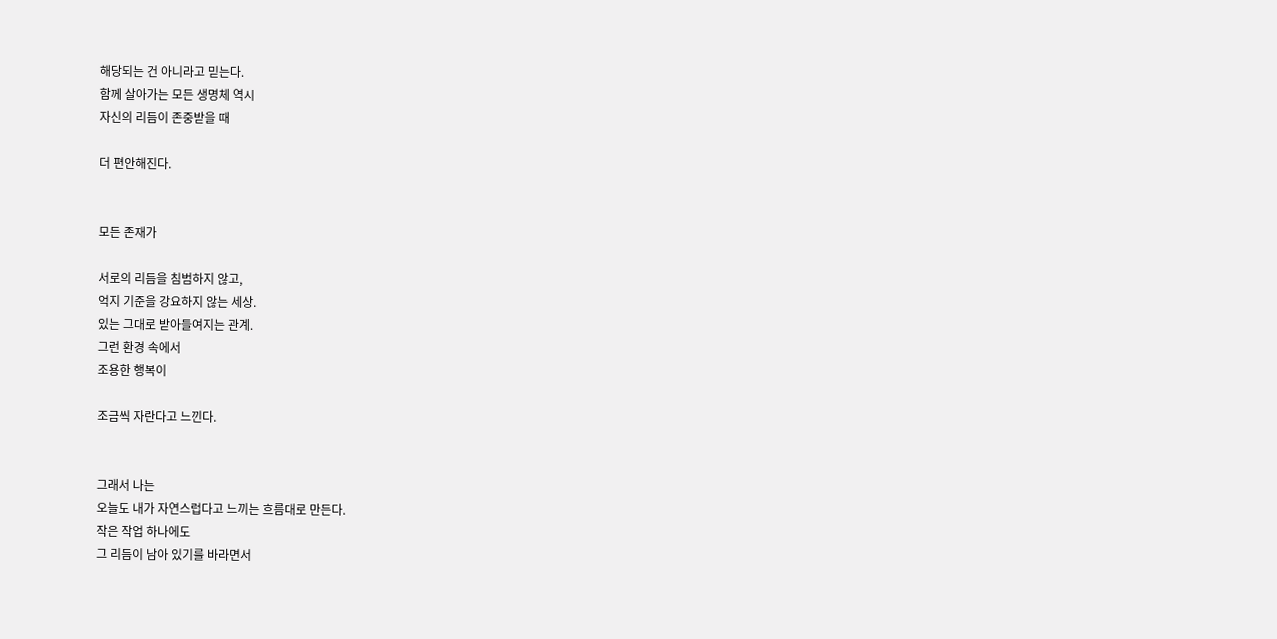해당되는 건 아니라고 믿는다.
함께 살아가는 모든 생명체 역시
자신의 리듬이 존중받을 때

더 편안해진다.


모든 존재가

서로의 리듬을 침범하지 않고,
억지 기준을 강요하지 않는 세상.
있는 그대로 받아들여지는 관계.
그런 환경 속에서
조용한 행복이

조금씩 자란다고 느낀다.


그래서 나는
오늘도 내가 자연스럽다고 느끼는 흐름대로 만든다.
작은 작업 하나에도
그 리듬이 남아 있기를 바라면서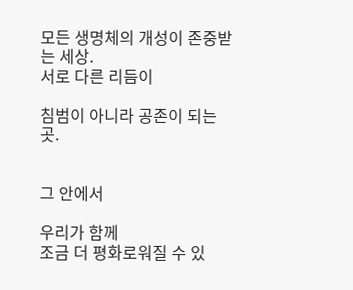모든 생명체의 개성이 존중받는 세상.
서로 다른 리듬이

침범이 아니라 공존이 되는 곳.


그 안에서

우리가 함께
조금 더 평화로워질 수 있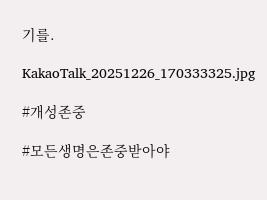기를.

KakaoTalk_20251226_170333325.jpg

#개성존중

#모든생명은존중받아야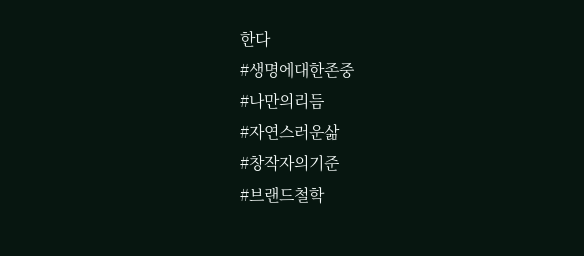한다
#생명에대한존중
#나만의리듬
#자연스러운삶
#창작자의기준
#브랜드철학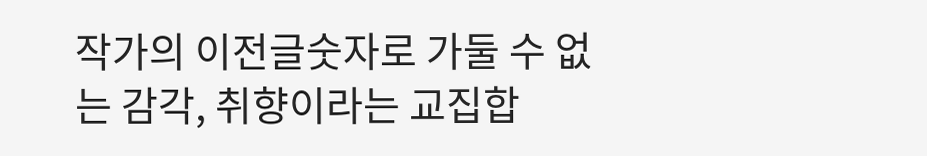작가의 이전글숫자로 가둘 수 없는 감각, 취향이라는 교집합